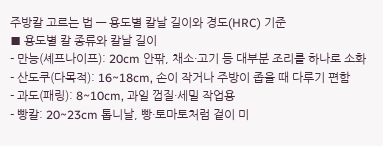주방칼 고르는 법 — 용도별 칼날 길이와 경도(HRC) 기준
■ 용도별 칼 종류와 칼날 길이
- 만능(셰프나이프): 20cm 안팎, 채소·고기 등 대부분 조리를 하나로 소화
- 산도쿠(다목적): 16~18cm, 손이 작거나 주방이 좁을 때 다루기 편함
- 과도(패링): 8~10cm, 과일 껍질·세밀 작업용
- 빵칼: 20~23cm 톱니날, 빵·토마토처럼 겉이 미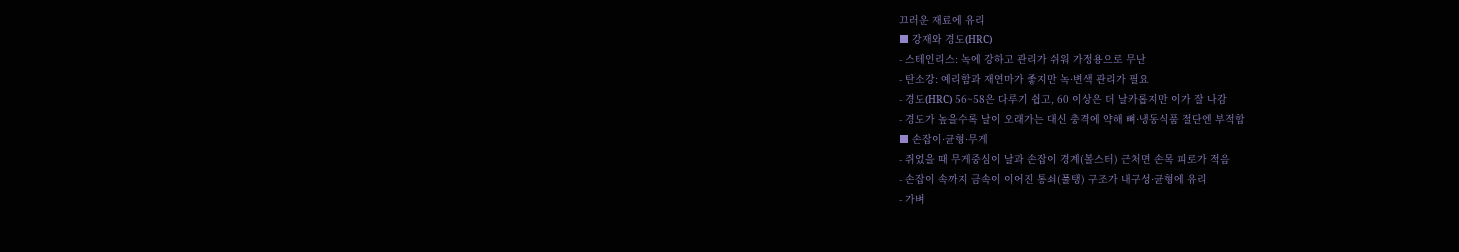끄러운 재료에 유리
■ 강재와 경도(HRC)
- 스테인리스: 녹에 강하고 관리가 쉬워 가정용으로 무난
- 탄소강: 예리함과 재연마가 좋지만 녹·변색 관리가 필요
- 경도(HRC) 56~58은 다루기 쉽고, 60 이상은 더 날카롭지만 이가 잘 나감
- 경도가 높을수록 날이 오래가는 대신 충격에 약해 뼈·냉동식품 절단엔 부적합
■ 손잡이·균형·무게
- 쥐었을 때 무게중심이 날과 손잡이 경계(볼스터) 근처면 손목 피로가 적음
- 손잡이 속까지 금속이 이어진 통쇠(풀탱) 구조가 내구성·균형에 유리
- 가벼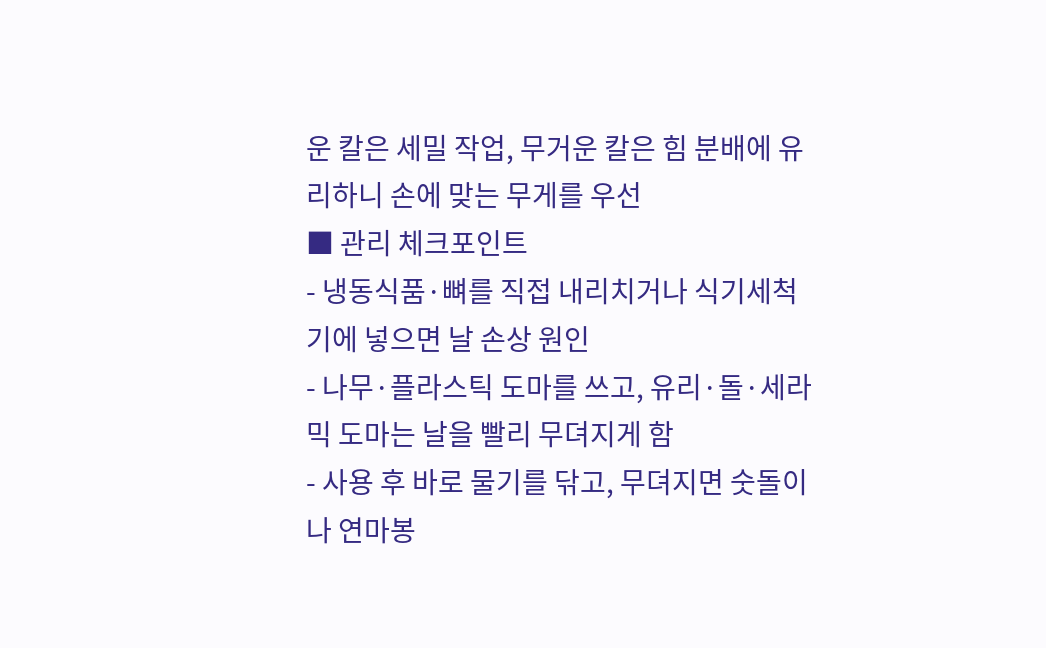운 칼은 세밀 작업, 무거운 칼은 힘 분배에 유리하니 손에 맞는 무게를 우선
■ 관리 체크포인트
- 냉동식품·뼈를 직접 내리치거나 식기세척기에 넣으면 날 손상 원인
- 나무·플라스틱 도마를 쓰고, 유리·돌·세라믹 도마는 날을 빨리 무뎌지게 함
- 사용 후 바로 물기를 닦고, 무뎌지면 숫돌이나 연마봉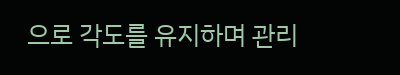으로 각도를 유지하며 관리